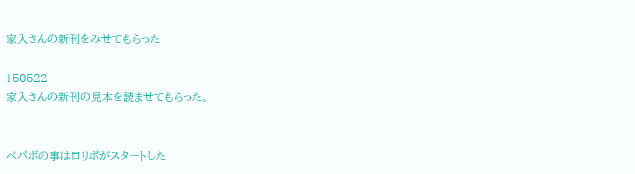家入さんの新刊をみせてもらった

150522
家入さんの新刊の見本を読ませてもらった。


ペパボの事はロリポがスタートした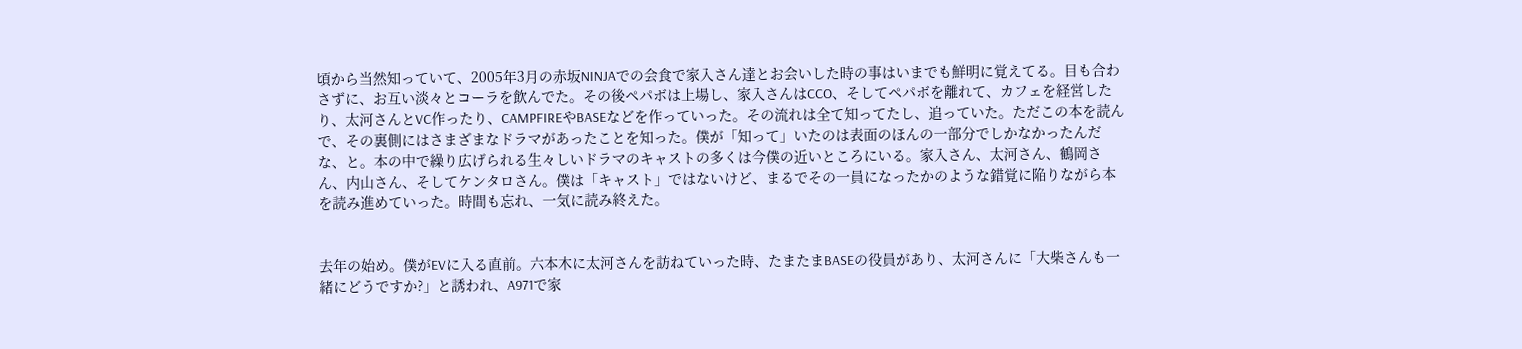頃から当然知っていて、2005年3月の赤坂NINJAでの会食で家入さん達とお会いした時の事はいまでも鮮明に覚えてる。目も合わさずに、お互い淡々とコーラを飲んでた。その後ペパボは上場し、家入さんはCCO、そしてペパボを離れて、カフェを経営したり、太河さんとVC作ったり、CAMPFIREやBASEなどを作っていった。その流れは全て知ってたし、追っていた。ただこの本を読んで、その裏側にはさまざまなドラマがあったことを知った。僕が「知って」いたのは表面のほんの一部分でしかなかったんだな、と。本の中で繰り広げられる生々しいドラマのキャストの多くは今僕の近いところにいる。家入さん、太河さん、鶴岡さん、内山さん、そしてケンタロさん。僕は「キャスト」ではないけど、まるでその一員になったかのような錯覚に陥りながら本を読み進めていった。時間も忘れ、一気に読み終えた。


去年の始め。僕がEVに入る直前。六本木に太河さんを訪ねていった時、たまたまBASEの役員があり、太河さんに「大柴さんも一緒にどうですか?」と誘われ、A971で家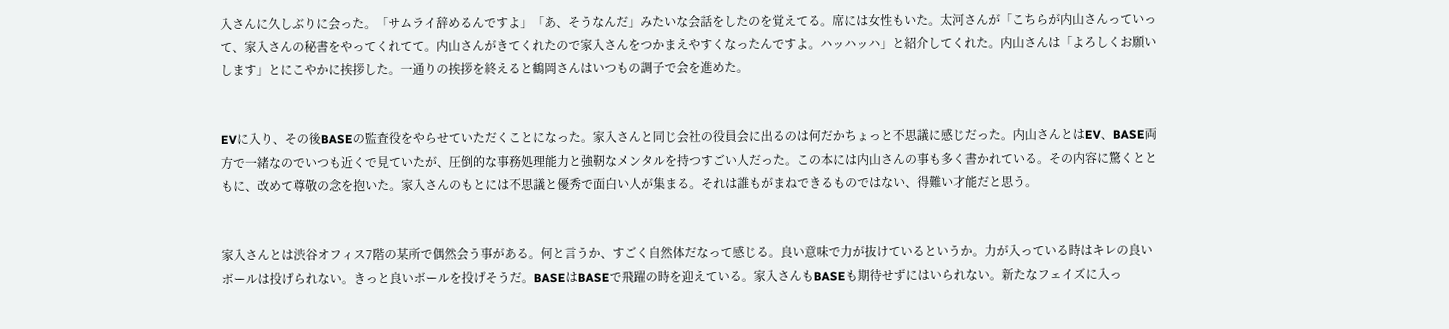入さんに久しぶりに会った。「サムライ辞めるんですよ」「あ、そうなんだ」みたいな会話をしたのを覚えてる。席には女性もいた。太河さんが「こちらが内山さんっていって、家入さんの秘書をやってくれてて。内山さんがきてくれたので家入さんをつかまえやすくなったんですよ。ハッハッハ」と紹介してくれた。内山さんは「よろしくお願いします」とにこやかに挨拶した。一通りの挨拶を終えると鶴岡さんはいつもの調子で会を進めた。


EVに入り、その後BASEの監査役をやらせていただくことになった。家入さんと同じ会社の役員会に出るのは何だかちょっと不思議に感じだった。内山さんとはEV、BASE両方で一緒なのでいつも近くで見ていたが、圧倒的な事務処理能力と強靭なメンタルを持つすごい人だった。この本には内山さんの事も多く書かれている。その内容に驚くとともに、改めて尊敬の念を抱いた。家入さんのもとには不思議と優秀で面白い人が集まる。それは誰もがまねできるものではない、得難い才能だと思う。


家入さんとは渋谷オフィス7階の某所で偶然会う事がある。何と言うか、すごく自然体だなって感じる。良い意味で力が抜けているというか。力が入っている時はキレの良いボールは投げられない。きっと良いボールを投げそうだ。BASEはBASEで飛躍の時を迎えている。家入さんもBASEも期待せずにはいられない。新たなフェイズに入っ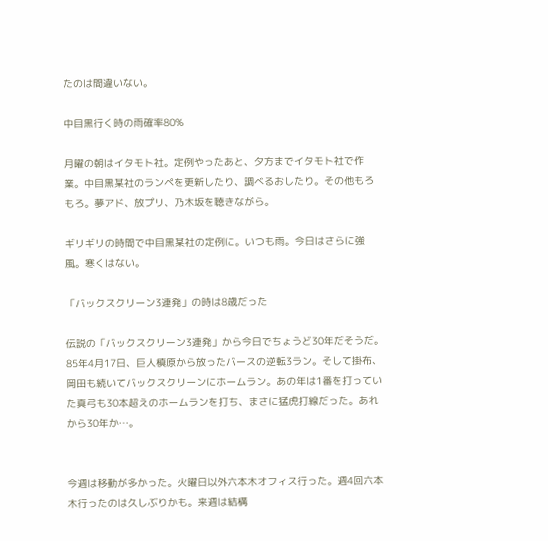たのは間違いない。

中目黒行く時の雨確率80%

月曜の朝はイタモト社。定例やったあと、夕方までイタモト社で作業。中目黒某社のランペを更新したり、調べるおしたり。その他もろもろ。夢アド、放プリ、乃木坂を聴きながら。

ギリギリの時間で中目黒某社の定例に。いつも雨。今日はさらに強風。寒くはない。

「バックスクリーン3連発」の時は8歳だった

伝説の「バックスクリーン3連発」から今日でちょうど30年だそうだ。85年4月17日、巨人槙原から放ったバースの逆転3ラン。そして掛布、岡田も続いてバックスクリーンにホームラン。あの年は1番を打っていた真弓も30本超えのホームランを打ち、まさに猛虎打線だった。あれから30年か…。


今週は移動が多かった。火曜日以外六本木オフィス行った。週4回六本木行ったのは久しぶりかも。来週は結構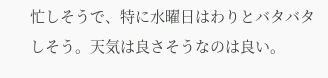忙しそうで、特に水曜日はわりとバタバタしそう。天気は良さそうなのは良い。